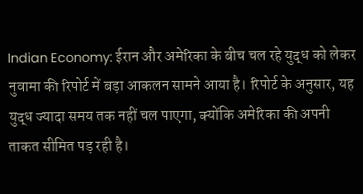Indian Economy: ईरान और अमेरिका के बीच चल रहे युद्ध को लेकर नुवामा की रिपोर्ट में बड़ा आकलन सामने आया है। रिपोर्ट के अनुसार, यह युद्ध ज्यादा समय तक नहीं चल पाएगा, क्योंकि अमेरिका की अपनी ताकत सीमित पड़ रही है।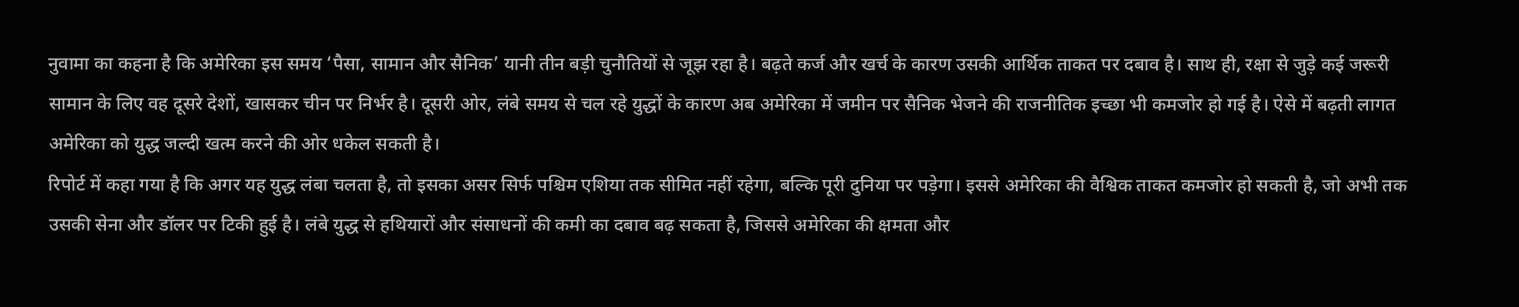नुवामा का कहना है कि अमेरिका इस समय ‘पैसा, सामान और सैनिक’ यानी तीन बड़ी चुनौतियों से जूझ रहा है। बढ़ते कर्ज और खर्च के कारण उसकी आर्थिक ताकत पर दबाव है। साथ ही, रक्षा से जुड़े कई जरूरी सामान के लिए वह दूसरे देशों, खासकर चीन पर निर्भर है। दूसरी ओर, लंबे समय से चल रहे युद्धों के कारण अब अमेरिका में जमीन पर सैनिक भेजने की राजनीतिक इच्छा भी कमजोर हो गई है। ऐसे में बढ़ती लागत अमेरिका को युद्ध जल्दी खत्म करने की ओर धकेल सकती है।
रिपोर्ट में कहा गया है कि अगर यह युद्ध लंबा चलता है, तो इसका असर सिर्फ पश्चिम एशिया तक सीमित नहीं रहेगा, बल्कि पूरी दुनिया पर पड़ेगा। इससे अमेरिका की वैश्विक ताकत कमजोर हो सकती है, जो अभी तक उसकी सेना और डॉलर पर टिकी हुई है। लंबे युद्ध से हथियारों और संसाधनों की कमी का दबाव बढ़ सकता है, जिससे अमेरिका की क्षमता और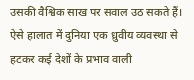उसकी वैश्विक साख पर सवाल उठ सकते हैं। ऐसे हालात में दुनिया एक ध्रुवीय व्यवस्था से हटकर कई देशों के प्रभाव वाली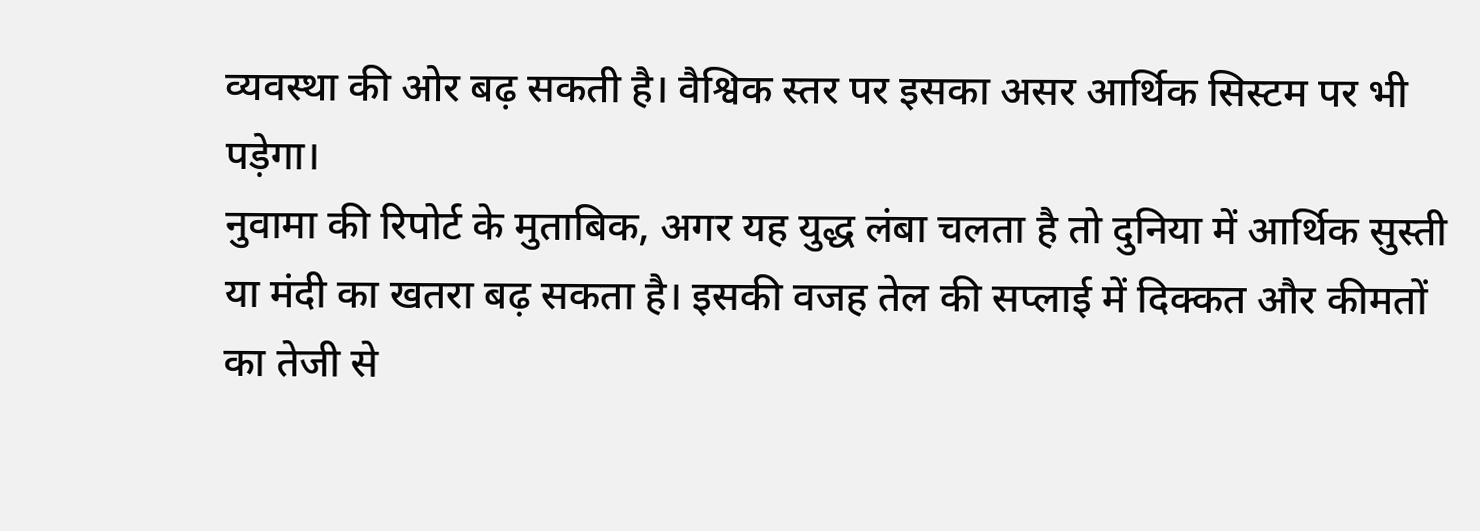व्यवस्था की ओर बढ़ सकती है। वैश्विक स्तर पर इसका असर आर्थिक सिस्टम पर भी पड़ेगा।
नुवामा की रिपोर्ट के मुताबिक, अगर यह युद्ध लंबा चलता है तो दुनिया में आर्थिक सुस्ती या मंदी का खतरा बढ़ सकता है। इसकी वजह तेल की सप्लाई में दिक्कत और कीमतों का तेजी से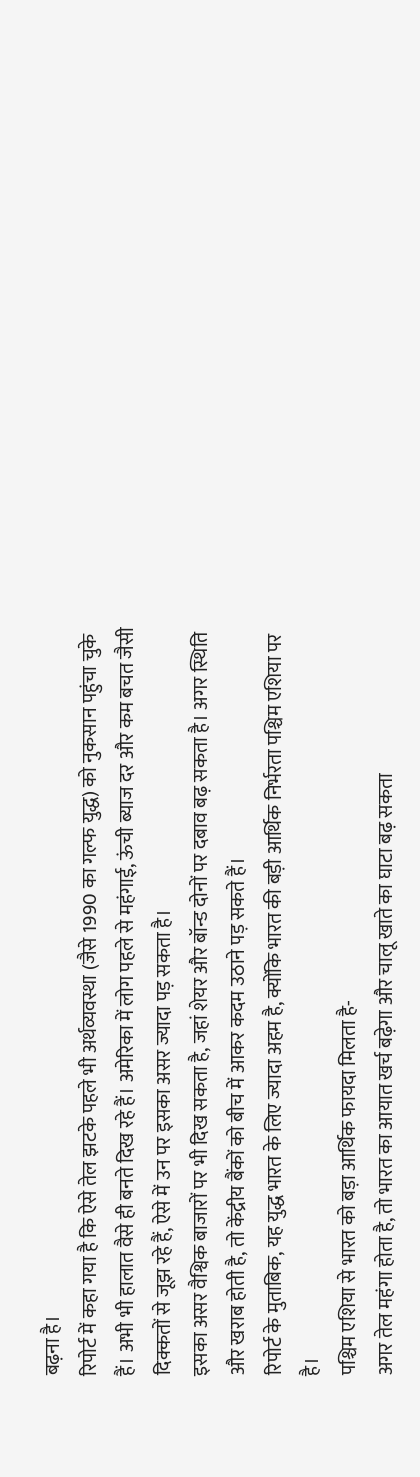बढ़ना है।
रिपोर्ट में कहा गया है कि ऐसे तेल झटके पहले भी अर्थव्यवस्था (जैसे 1990 का गल्फ युद्ध) को नुकसान पहुंचा चुके हैं। अभी भी हालात वैसे ही बनते दिख रहे हैं। अमेरिका में लोग पहले से महंगाई, ऊंची ब्याज दर और कम बचत जैसी दिक्कतों से जूझ रहे हैं, ऐसे में उन पर इसका असर ज्यादा पड़ सकता है।
इसका असर वैश्विक बाजारों पर भी दिख सकता है, जहां शेयर और बॉन्ड दोनों पर दबाव बढ़ सकता है। अगर स्थिति और खराब होती है, तो केंद्रीय बैंकों को बीच में आकर कदम उठाने पड़ सकते हैं।
रिपोर्ट के मुताबिक, यह युद्ध भारत के लिए ज्यादा अहम है, क्योंकि भारत की बड़ी आर्थिक निर्भरता पश्चिम एशिया पर है।
पश्चिम एशिया से भारत को बड़ा आर्थिक फायदा मिलता है-
अगर तेल महंगा होता है, तो भारत का आयात खर्च बढ़ेगा और चालू खाते का घाटा बढ़ सकता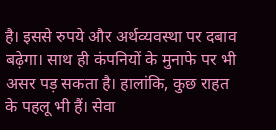है। इससे रुपये और अर्थव्यवस्था पर दबाव बढ़ेगा। साथ ही कंपनियों के मुनाफे पर भी असर पड़ सकता है। हालांकि, कुछ राहत के पहलू भी हैं। सेवा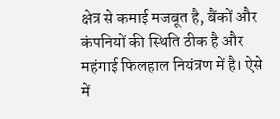क्षेत्र से कमाई मजबूत है, बैंकों और कंपनियों की स्थिति ठीक है और महंगाई फिलहाल नियंत्रण में है। ऐसे में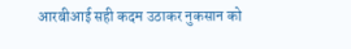आरबीआई सही कदम उठाकर नुकसान को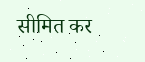सीमित कर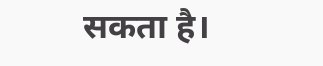सकता है।